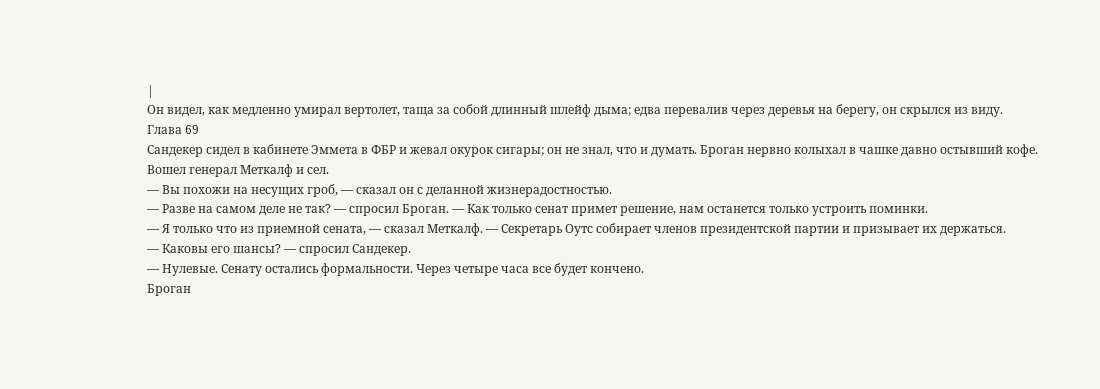|
Он видел, как медленно умирал вертолет, таща за собой длинный шлейф дыма; едва перевалив через деревья на берегу, он скрылся из виду.
Глава 69
Сандекер сидел в кабинете Эммета в ФБР и жевал окурок сигары; он не знал, что и думать. Броган нервно колыхал в чашке давно остывший кофе.
Вошел генерал Меткалф и сел.
— Вы похожи на несущих гроб, — сказал он с деланной жизнерадостностью.
— Разве на самом деле не так? — спросил Броган. — Как только сенат примет решение, нам останется только устроить поминки.
— Я только что из приемной сената, — сказал Меткалф. — Секретарь Оутс собирает членов президентской партии и призывает их держаться.
— Каковы его шансы? — спросил Сандекер.
— Нулевые. Сенату остались формальности. Через четыре часа все будет кончено.
Броган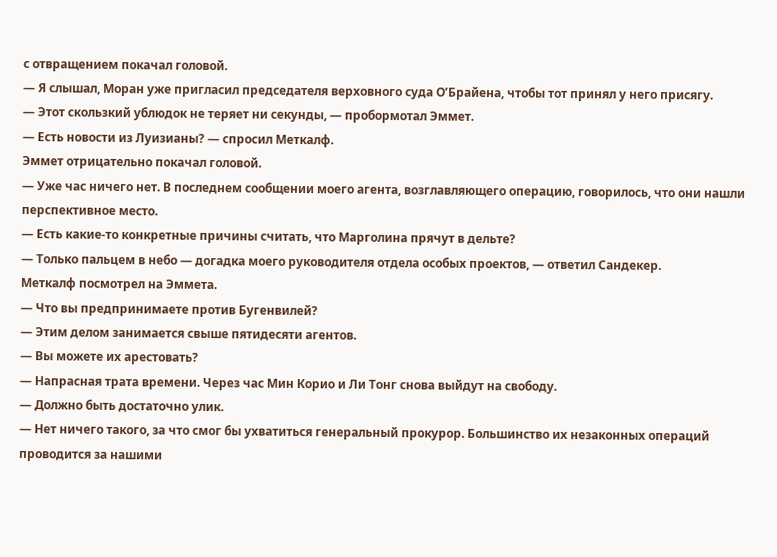с отвращением покачал головой.
— Я слышал, Моран уже пригласил председателя верховного суда О’Брайена, чтобы тот принял у него присягу.
— Этот скользкий ублюдок не теряет ни секунды, — пробормотал Эммет.
— Есть новости из Луизианы? — спросил Меткалф.
Эммет отрицательно покачал головой.
— Уже час ничего нет. В последнем сообщении моего агента, возглавляющего операцию, говорилось, что они нашли перспективное место.
— Есть какие-то конкретные причины считать, что Марголина прячут в дельте?
— Только пальцем в небо — догадка моего руководителя отдела особых проектов, — ответил Сандекер.
Меткалф посмотрел на Эммета.
— Что вы предпринимаете против Бугенвилей?
— Этим делом занимается свыше пятидесяти агентов.
— Вы можете их арестовать?
— Напрасная трата времени. Через час Мин Корио и Ли Тонг снова выйдут на свободу.
— Должно быть достаточно улик.
— Нет ничего такого, за что смог бы ухватиться генеральный прокурор. Большинство их незаконных операций проводится за нашими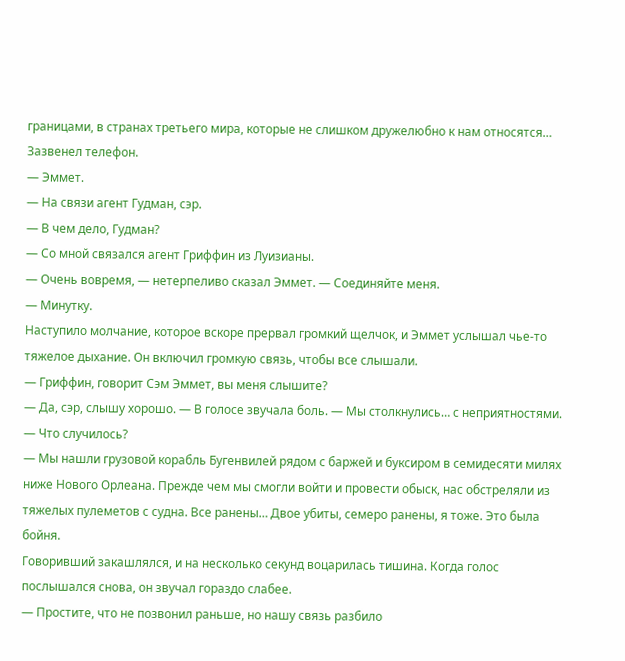границами, в странах третьего мира, которые не слишком дружелюбно к нам относятся…
Зазвенел телефон.
— Эммет.
— На связи агент Гудман, сэр.
— В чем дело, Гудман?
— Со мной связался агент Гриффин из Луизианы.
— Очень вовремя, — нетерпеливо сказал Эммет. — Соединяйте меня.
— Минутку.
Наступило молчание, которое вскоре прервал громкий щелчок, и Эммет услышал чье-то тяжелое дыхание. Он включил громкую связь, чтобы все слышали.
— Гриффин, говорит Сэм Эммет, вы меня слышите?
— Да, сэр, слышу хорошо. — В голосе звучала боль. — Мы столкнулись… с неприятностями.
— Что случилось?
— Мы нашли грузовой корабль Бугенвилей рядом с баржей и буксиром в семидесяти милях ниже Нового Орлеана. Прежде чем мы смогли войти и провести обыск, нас обстреляли из тяжелых пулеметов с судна. Все ранены… Двое убиты, семеро ранены, я тоже. Это была бойня.
Говоривший закашлялся, и на несколько секунд воцарилась тишина. Когда голос послышался снова, он звучал гораздо слабее.
— Простите, что не позвонил раньше, но нашу связь разбило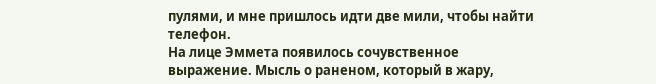пулями, и мне пришлось идти две мили, чтобы найти телефон.
На лице Эммета появилось сочувственное выражение. Мысль о раненом, который в жару,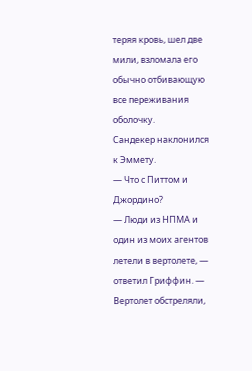теряя кровь, шел две мили, взломала его обычно отбивающую все переживания оболочку.
Сандекер наклонился к Эммету.
— Что с Питтом и Джордино?
— Люди из НПМА и один из моих агентов летели в вертолете, — ответил Гриффин. — Вертолет обстреляли,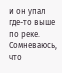и он упал где-то выше по реке. Сомневаюсь, что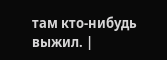там кто-нибудь выжил. |